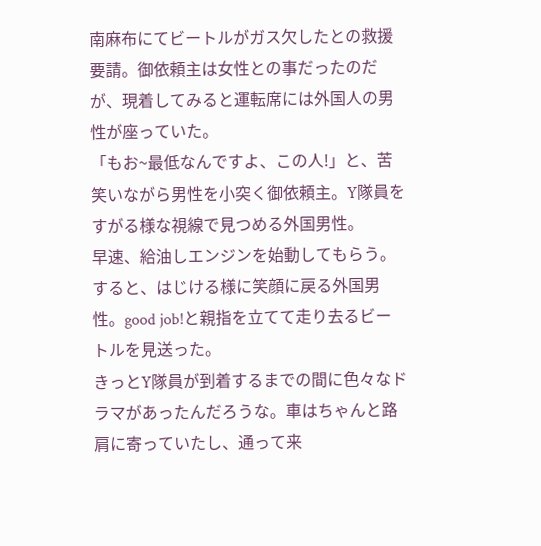南麻布にてビートルがガス欠したとの救援要請。御依頼主は女性との事だったのだが、現着してみると運転席には外国人の男性が座っていた。
「もお~最低なんですよ、この人!」と、苦笑いながら男性を小突く御依頼主。Y隊員をすがる様な視線で見つめる外国男性。
早速、給油しエンジンを始動してもらう。すると、はじける様に笑顔に戻る外国男性。good job!と親指を立てて走り去るビートルを見送った。
きっとY隊員が到着するまでの間に色々なドラマがあったんだろうな。車はちゃんと路肩に寄っていたし、通って来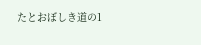たとおぼしき道の1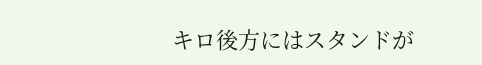キロ後方にはスタンドが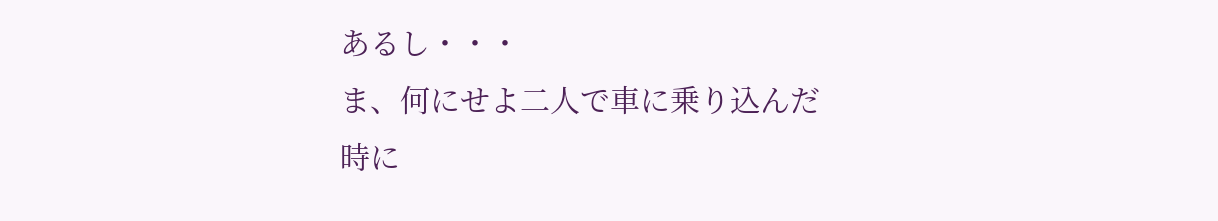あるし・・・
ま、何にせよ二人で車に乗り込んだ時に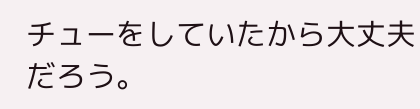チューをしていたから大丈夫だろう。